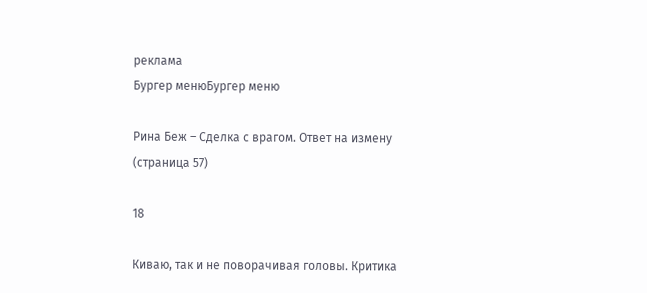реклама
Бургер менюБургер меню

Рина Беж – Сделка с врагом. Ответ на измену (страница 57)

18

Киваю, так и не поворачивая головы. Критика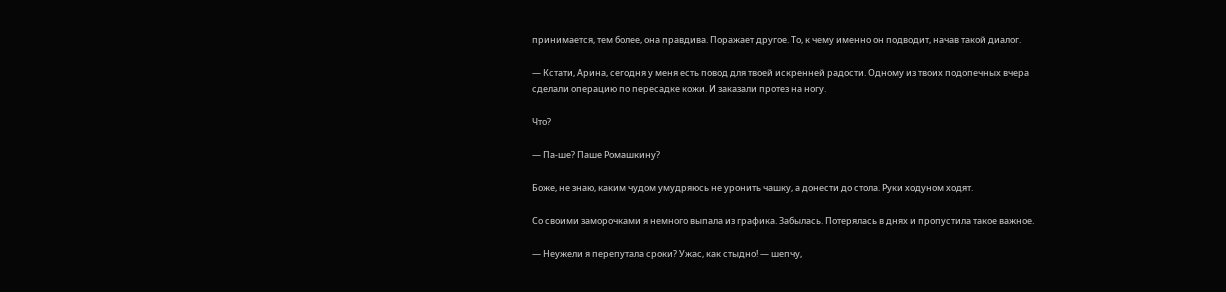принимается, тем более, она правдива. Поражает другое. То, к чему именно он подводит, начав такой диалог.

— Кстати, Арина, сегодня у меня есть повод для твоей искренней радости. Одному из твоих подопечных вчера сделали операцию по пересадке кожи. И заказали протез на ногу.

Что?

— Па-ше? Паше Ромашкину?

Боже, не знаю, каким чудом умудряюсь не уронить чашку, а донести до стола. Руки ходуном ходят.

Со своими заморочками я немного выпала из графика. Забылась. Потерялась в днях и пропустила такое важное.

— Неужели я перепутала сроки? Ужас, как стыдно! — шепчу,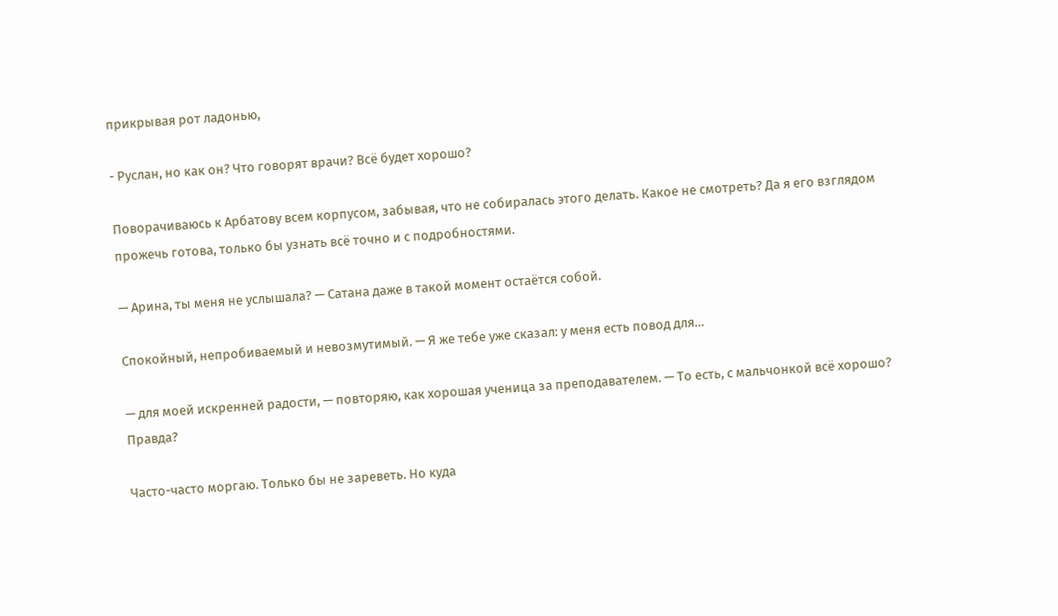прикрывая рот ладонью,

- Руслан, но как он? Что говорят врачи? Всё будет хорошо?

Поворачиваюсь к Арбатову всем корпусом, забывая, что не собиралась этого делать. Какое не смотреть? Да я его взглядом прожечь готова, только бы узнать всё точно и с подробностями.

— Арина, ты меня не услышала? — Сатана даже в такой момент остаётся собой.

Спокойный, непробиваемый и невозмутимый. — Я же тебе уже сказал: у меня есть повод для…

— для моей искренней радости, — повторяю, как хорошая ученица за преподавателем. — То есть, с мальчонкой всё хорошо? Правда?

Часто-часто моргаю. Только бы не зареветь. Но куда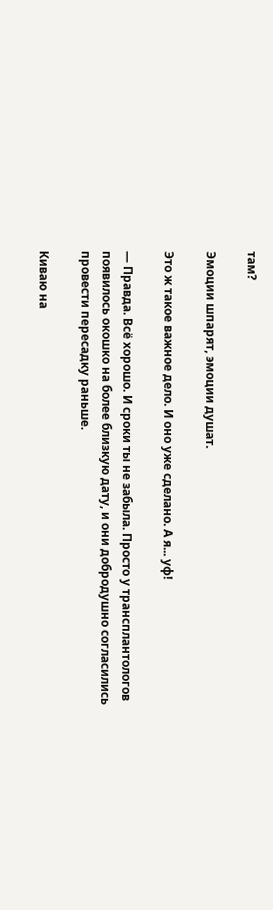там?

Эмоции шпарят, эмоции душат.

Это ж такое важное дело. И оно уже сделано. А я... уф!

— Правда. Всё хорошо. И сроки ты не забыла. Просто у трансплантологов появилось окошко на более близкую дату, и они добродушно согласились провести пересадку раньше.

Киваю на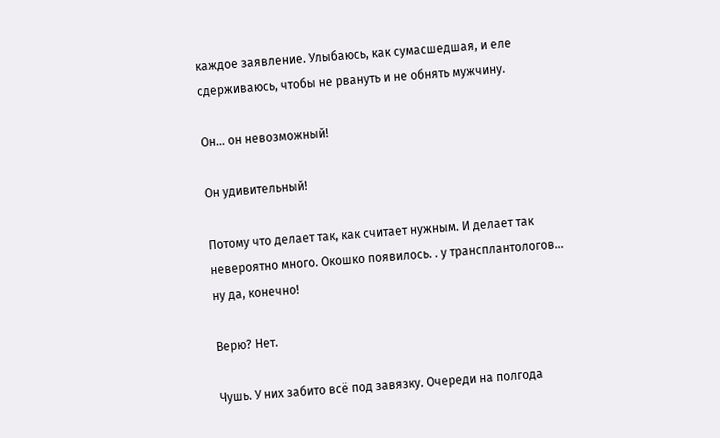каждое заявление. Улыбаюсь, как сумасшедшая, и еле сдерживаюсь, чтобы не рвануть и не обнять мужчину.

Он... он невозможный!

Он удивительный!

Потому что делает так, как считает нужным. И делает так невероятно много. Окошко появилось. . у трансплантологов... ну да, конечно!

Верю? Нет.

Чушь. У них забито всё под завязку. Очереди на полгода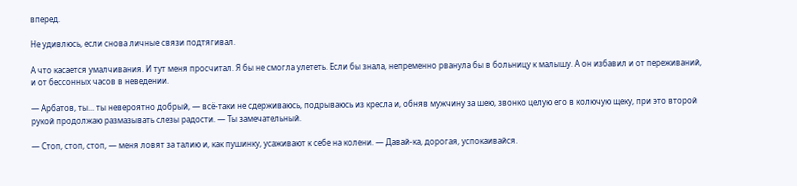вперед.

Не удивлюсь, если снова личные связи подтягивал.

А что касается умалчивания. И тут меня просчитал. Я бы не смогла улететь. Если бы знала, непременно рванула бы в больницу к малышу. А он избавил и от переживаний, и от бессонных часов в неведении.

— Арбатов, ты... ты невероятно добрый, — всё-таки не сдерживаюсь, подрываюсь из кресла и, обняв мужчину за шею, звонко целую его в колючую щеку, при это второй рукой продолжаю размазывать слезы радости. — Ты замечательный.

— Стоп, стоп, стоп, — меня ловят за талию и, как пушинку, усаживают к себе на колени. — Давай-ка, дорогая, успокаивайся.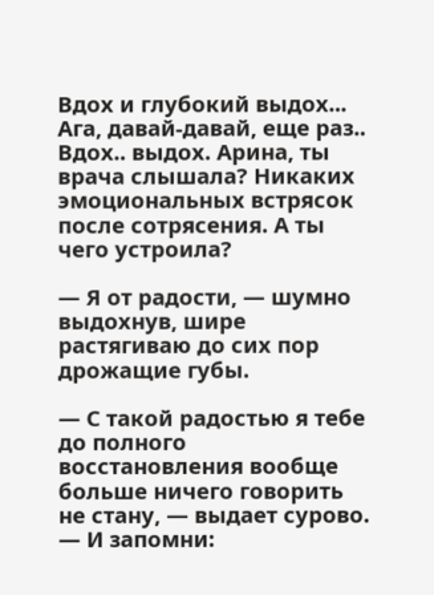Вдох и глубокий выдох... Ага, давай-давай, еще раз.. Вдох.. выдох. Арина, ты врача слышала? Никаких эмоциональных встрясок после сотрясения. А ты чего устроила?

— Я от радости, — шумно выдохнув, шире растягиваю до сих пор дрожащие губы.

— С такой радостью я тебе до полного восстановления вообще больше ничего говорить не стану, — выдает сурово. — И запомни: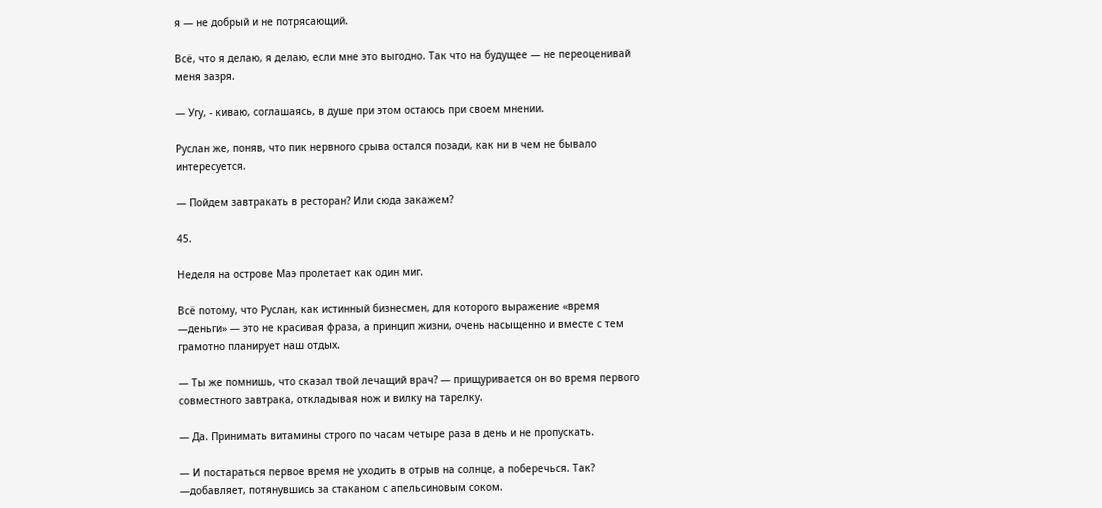я — не добрый и не потрясающий.

Всё, что я делаю, я делаю, если мне это выгодно. Так что на будущее — не переоценивай меня зазря.

— Угу, - киваю, соглашаясь, в душе при этом остаюсь при своем мнении.

Руслан же, поняв, что пик нервного срыва остался позади, как ни в чем не бывало интересуется.

— Пойдем завтракать в ресторан? Или сюда закажем?

45.

Неделя на острове Маэ пролетает как один миг.

Всё потому, что Руслан, как истинный бизнесмен, для которого выражение «время —деньги» — это не красивая фраза, а принцип жизни, очень насыщенно и вместе с тем грамотно планирует наш отдых.

— Ты же помнишь, что сказал твой лечащий врач? — прищуривается он во время первого совместного завтрака, откладывая нож и вилку на тарелку.

— Да. Принимать витамины строго по часам четыре раза в день и не пропускать.

— И постараться первое время не уходить в отрыв на солнце, а поберечься. Так? —добавляет, потянувшись за стаканом с апельсиновым соком.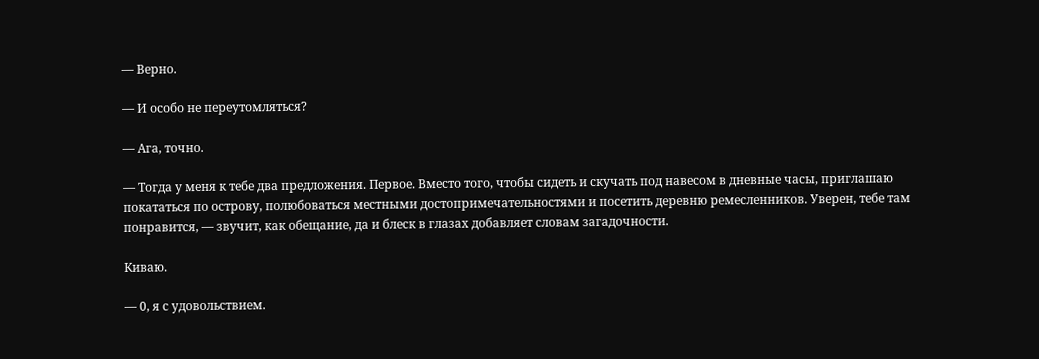— Верно.

— И особо не переутомляться?

— Ага, точно.

— Тогда у меня к тебе два предложения. Первое. Вместо того, чтобы сидеть и скучать под навесом в дневные часы, приглашаю покататься по острову, полюбоваться местными достопримечательностями и посетить деревню ремесленников. Уверен, тебе там понравится, — звучит, как обещание, да и блеск в глазах добавляет словам загадочности.

Киваю.

— 0, я с удовольствием.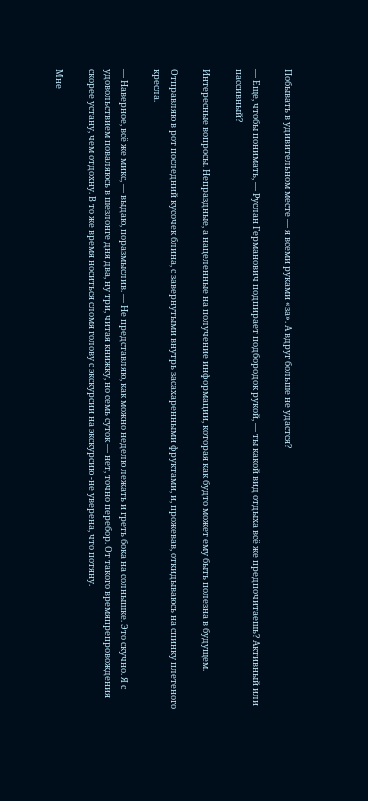Побывать в удивительном месте — я всеми руками «за». А вдруг больше не удастся?

— Еще, чтобы понимать, — Руслан Германович подпирает подбородок рукой, — ты какой вид отдыха всё же предпочитаешь? Активный или пассивный?

Интересные вопросы. Непраздные, а нацеленные на получение информации, которая как будто может ему быть полезна в будущем.

Отправляю в рот последний кусочек блина, с завернутыми внутрь засахаренными фруктами, и, прожевав, откидываюсь на спинку плетеного кресла.

— Наверное, всё же микс, — выдаю, поразмыслив. — Не представляю, как можно неделю лежать и греть бока на солнышке. Это скучно. Я с удовольствием поваляюсь в шезлонге дня два, ну три, читая книжку, но семь суток — нет, точно перебор. От такого времяпрепровождения скорее устану, чем отдохну. В то же время носиться сломя голову с экскурсии на экскурсию -не уверена, что потяну.

Мне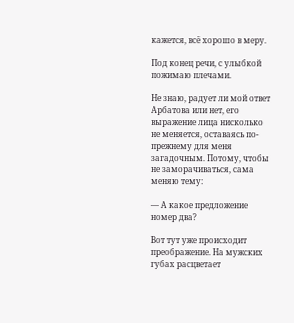кажется, всё хорошо в меру.

Под конец речи, с улыбкой пожимаю плечами.

Не знаю, радует ли мой ответ Арбатова или нет, его выражение лица нисколько не меняется, оставаясь по-прежнему для меня загадочным. Потому, чтобы не заморачиваться, сама меняю тему:

— А какое предложение номер два?

Вот тут уже происходит преображение. На мужских губах расцветает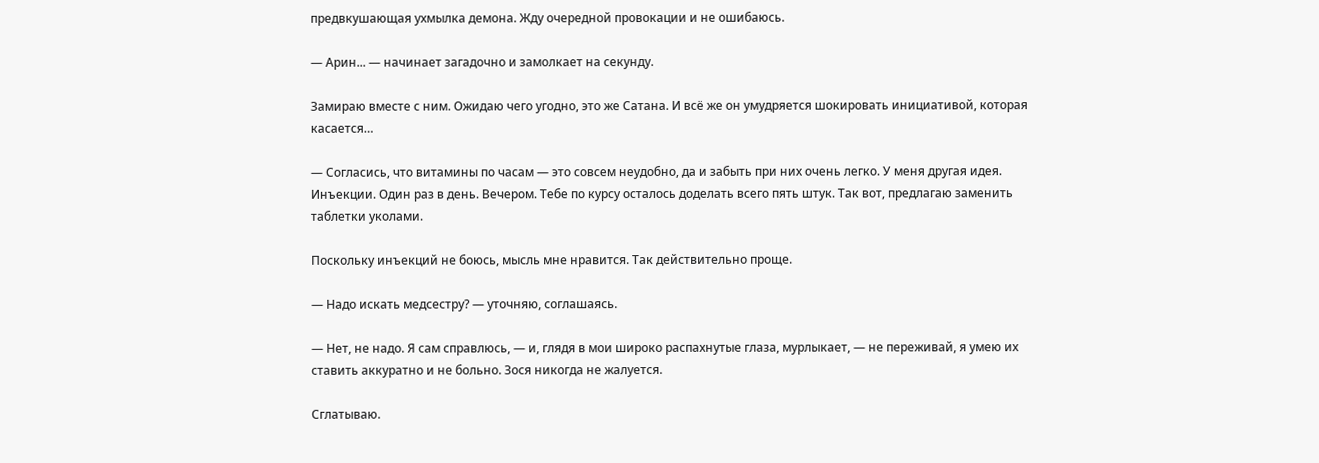предвкушающая ухмылка демона. Жду очередной провокации и не ошибаюсь.

— Арин... — начинает загадочно и замолкает на секунду.

Замираю вместе с ним. Ожидаю чего угодно, это же Сатана. И всё же он умудряется шокировать инициативой, которая касается…

— Согласись, что витамины по часам — это совсем неудобно, да и забыть при них очень легко. У меня другая идея. Инъекции. Один раз в день. Вечером. Тебе по курсу осталось доделать всего пять штук. Так вот, предлагаю заменить таблетки уколами.

Поскольку инъекций не боюсь, мысль мне нравится. Так действительно проще.

— Надо искать медсестру? — уточняю, соглашаясь.

— Нет, не надо. Я сам справлюсь, — и, глядя в мои широко распахнутые глаза, мурлыкает, — не переживай, я умею их ставить аккуратно и не больно. Зося никогда не жалуется.

Сглатываю.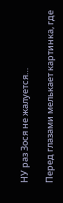НУ раз Зося не жалуется…

Перед глазами мелькает картинка, где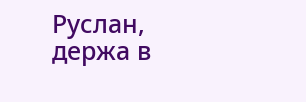Руслан, держа в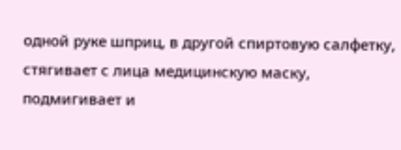одной руке шприц, в другой спиртовую салфетку, стягивает с лица медицинскую маску, подмигивает и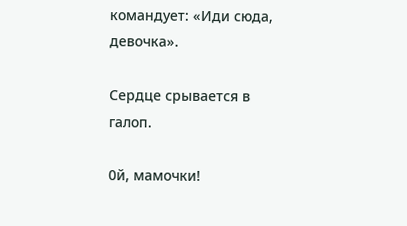командует: «Иди сюда, девочка».

Сердце срывается в галоп.

0й, мамочки!